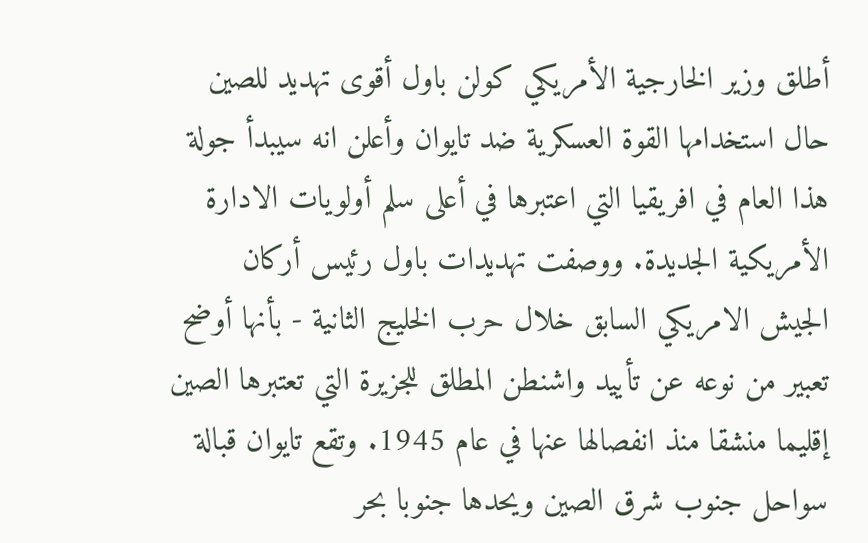أطلق وزير الخارجية الأمريكي كولن باول أقوى تهديد للصين حال استخدامها القوة العسكرية ضد تايوان وأعلن انه سيبدأ جولة هذا العام في افريقيا التي اعتبرها في أعلى سلم أولويات الادارة الأمريكية الجديدة. ووصفت تهديدات باول رئيس أركان الجيش الامريكي السابق خلال حرب الخليج الثانية - بأنها أوضح تعبير من نوعه عن تأييد واشنطن المطلق للجزيرة التي تعتبرها الصين إقليما منشقا منذ انفصالها عنها في عام 1945. وتقع تايوان قبالة سواحل جنوب شرق الصين ويحدها جنوبا بحر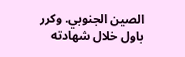الصين الجنوبي. وكرر باول خلال شهادته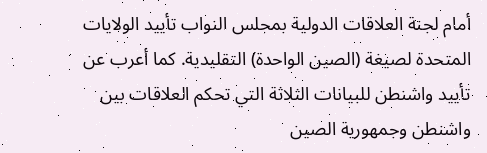أمام لجنة العلاقات الدولية بمجلس النواب تأييد الولايات المتحدة لصيغة (الصين الواحدة) التقليدية. كما أعرب عن تأييد واشنطن للبيانات الثلاثة التي تحكم العلاقات بين واشنطن وجمهورية الصين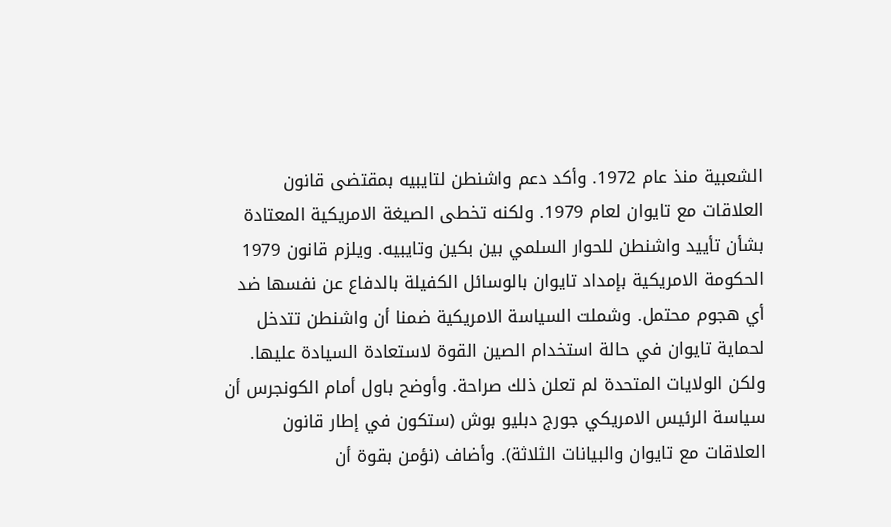الشعبية منذ عام 1972. وأكد دعم واشنطن لتايبيه بمقتضى قانون العلاقات مع تايوان لعام 1979. ولكنه تخطى الصيغة الامريكية المعتادة بشأن تأييد واشنطن للحوار السلمي بين بكين وتايبيه. ويلزم قانون 1979 الحكومة الامريكية بإمداد تايوان بالوسائل الكفيلة بالدفاع عن نفسها ضد أي هجوم محتمل. وشملت السياسة الامريكية ضمنا أن واشنطن تتدخل لحماية تايوان في حالة استخدام الصين القوة لاستعادة السيادة عليها. ولكن الولايات المتحدة لم تعلن ذلك صراحة. وأوضح باول أمام الكونجرس أن سياسة الرئيس الامريكي جورج دبليو بوش (ستكون في إطار قانون العلاقات مع تايوان والبيانات الثلاثة). وأضاف (نؤمن بقوة أن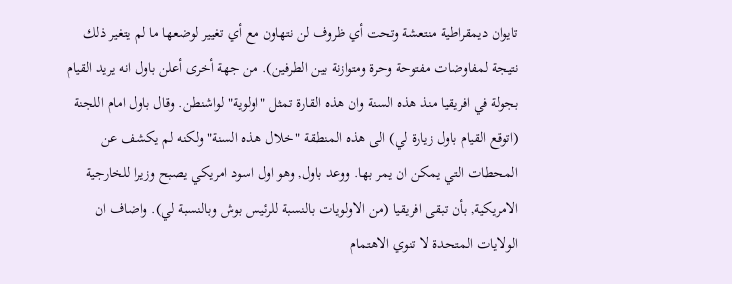تايوان ديمقراطية منتعشة وتحت أي ظروف لن نتهاون مع أي تغيير لوضعها ما لم يتغير ذلك نتيجة لمفاوضات مفتوحة وحرة ومتوازنة بين الطرفين). من جهة أخرى أعلن باول انه يريد القيام بجولة في افريقيا منذ هذه السنة وان هذه القارة تمثل "اولوية" لواشنطن. وقال باول امام اللجنة (اتوقع القيام باول زيارة لي) الى هذه المنطقة "خلال هذه السنة" ولكنه لم يكشف عن المحطات التي يمكن ان يمر بها. ووعد باول, وهو اول اسود امريكي يصبح وزيرا للخارجية الامريكية, بأن تبقى افريقيا (من الاولويات بالنسبة للرئيس بوش وبالنسبة لي). واضاف ان الولايات المتحدة لا تنوي الاهتمام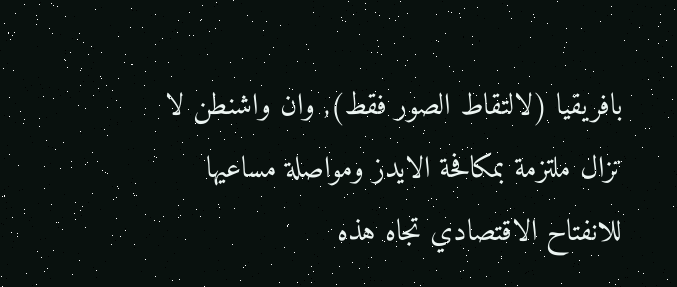بافريقيا (لالتقاط الصور فقط), وان واشنطن لا تزال ملتزمة بمكافحة الايدز ومواصلة مساعيها للانفتاح الاقتصادي تجاه هذه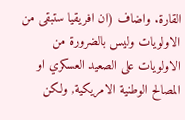القارة. واضاف (ان افريقيا ستبقى من الاولويات وليس بالضرورة من الاولويات على الصعيد العسكري او المصالح الوطنية الامريكية, ولكن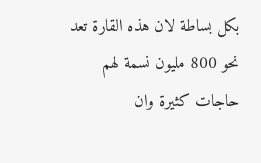بكل بساطة لان هذه القارة تعد نحو 800 مليون نسمة لهم حاجات كثيرة وان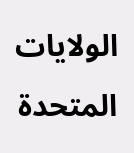الولايات المتحدة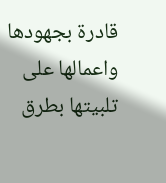قادرة بجهودها واعمالها على تلبيتها بطرق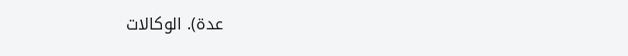عدة). الوكالات